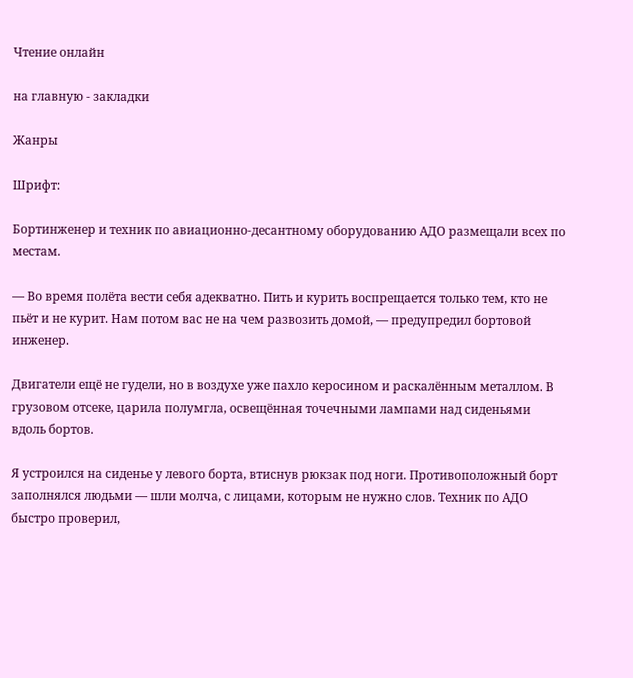Чтение онлайн

на главную - закладки

Жанры

Шрифт:

Бортинженер и техник по авиационно-десантному оборудованию АДО размещали всех по местам.

— Во время полёта вести себя адекватно. Пить и курить воспрещается только тем, кто не пьёт и не курит. Нам потом вас не на чем развозить домой, — предупредил бортовой инженер.

Двигатели ещё не гудели, но в воздухе уже пахло керосином и раскалённым металлом. В грузовом отсеке, царила полумгла, освещённая точечными лампами над сиденьями вдоль бортов.

Я устроился на сиденье у левого борта, втиснув рюкзак под ноги. Противоположный борт заполнялся людьми — шли молча, с лицами, которым не нужно слов. Техник по АДО быстро проверил,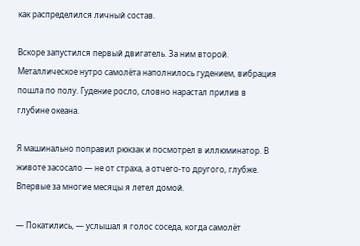как распределился личный состав.

Вскоре запустился первый двигатель. За ним второй. Металлическое нутро самолёта наполнилось гудением, вибрация пошла по полу. Гудение росло, словно нарастал прилив в глубине океана.

Я машинально поправил рюкзак и посмотрел в иллюминатор. В животе засосало — не от страха, а отчего-то другого, глубже. Впервые за многие месяцы я летел домой.

— Покатились, — услышал я голос соседа, когда самолёт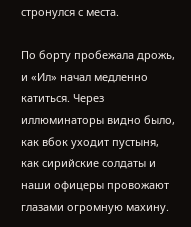стронулся с места.

По борту пробежала дрожь, и «Ил» начал медленно катиться. Через иллюминаторы видно было, как вбок уходит пустыня, как сирийские солдаты и наши офицеры провожают глазами огромную махину.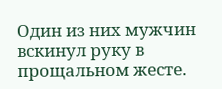Один из них мужчин вскинул руку в прощальном жесте.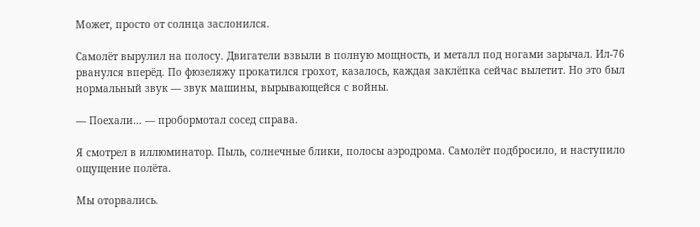Может, просто от солнца заслонился.

Самолёт вырулил на полосу. Двигатели взвыли в полную мощность, и металл под ногами зарычал. Ил-76 рванулся вперёд. По фюзеляжу прокатился грохот, казалось, каждая заклёпка сейчас вылетит. Но это был нормальный звук — звук машины, вырывающейся с войны.

— Поехали… — пробормотал сосед справа.

Я смотрел в иллюминатор. Пыль, солнечные блики, полосы аэродрома. Самолёт подбросило, и наступило ощущение полёта.

Мы оторвались.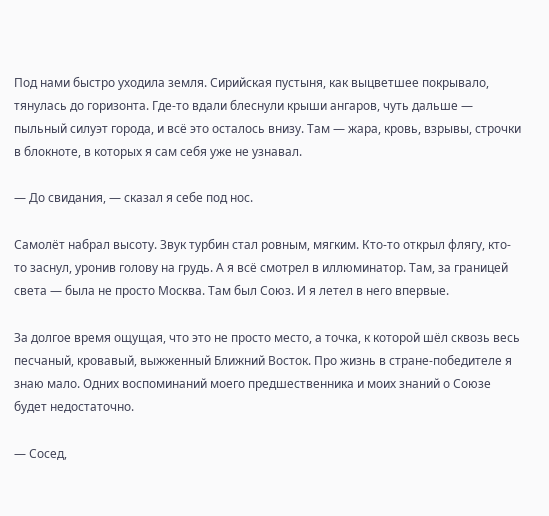Под нами быстро уходила земля. Сирийская пустыня, как выцветшее покрывало, тянулась до горизонта. Где-то вдали блеснули крыши ангаров, чуть дальше — пыльный силуэт города, и всё это осталось внизу. Там — жара, кровь, взрывы, строчки в блокноте, в которых я сам себя уже не узнавал.

— До свидания, — сказал я себе под нос.

Самолёт набрал высоту. Звук турбин стал ровным, мягким. Кто-то открыл флягу, кто-то заснул, уронив голову на грудь. А я всё смотрел в иллюминатор. Там, за границей света — была не просто Москва. Там был Союз. И я летел в него впервые.

За долгое время ощущая, что это не просто место, а точка, к которой шёл сквозь весь песчаный, кровавый, выжженный Ближний Восток. Про жизнь в стране-победителе я знаю мало. Одних воспоминаний моего предшественника и моих знаний о Союзе будет недостаточно.

— Сосед,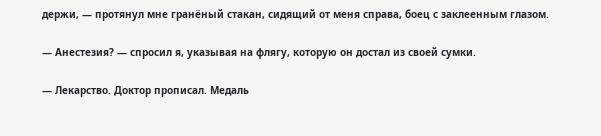держи, — протянул мне гранёный стакан, сидящий от меня справа, боец с заклеенным глазом.

— Анестезия? — спросил я, указывая на флягу, которую он достал из своей сумки.

— Лекарство. Доктор прописал. Медаль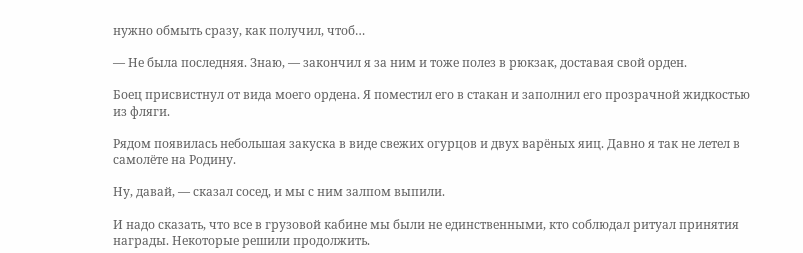нужно обмыть сразу, как получил, чтоб…

— Не была последняя. Знаю, — закончил я за ним и тоже полез в рюкзак, доставая свой орден.

Боец присвистнул от вида моего ордена. Я поместил его в стакан и заполнил его прозрачной жидкостью из фляги.

Рядом появилась небольшая закуска в виде свежих огурцов и двух варёных яиц. Давно я так не летел в самолёте на Родину.

Ну, давай, — сказал сосед, и мы с ним залпом выпили.

И надо сказать, что все в грузовой кабине мы были не единственными, кто соблюдал ритуал принятия награды. Некоторые решили продолжить.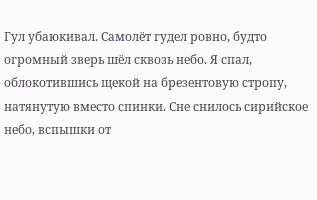Гул убаюкивал. Самолёт гудел ровно, будто огромный зверь шёл сквозь небо. Я спал, облокотившись щекой на брезентовую стропу, натянутую вместо спинки. Сне снилось сирийское небо, вспышки от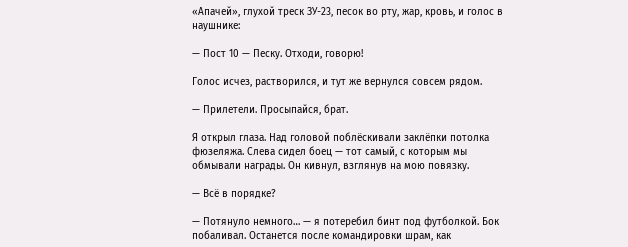«Апачей», глухой треск ЗУ-23, песок во рту, жар, кровь, и голос в наушнике:

— Пост 10 — Песку. Отходи, говорю!

Голос исчез, растворился, и тут же вернулся совсем рядом.

— Прилетели. Просыпайся, брат.

Я открыл глаза. Над головой поблёскивали заклёпки потолка фюзеляжа. Слева сидел боец — тот самый, с которым мы обмывали награды. Он кивнул, взглянув на мою повязку.

— Всё в порядке?

— Потянуло немного… — я потеребил бинт под футболкой. Бок побаливал. Останется после командировки шрам, как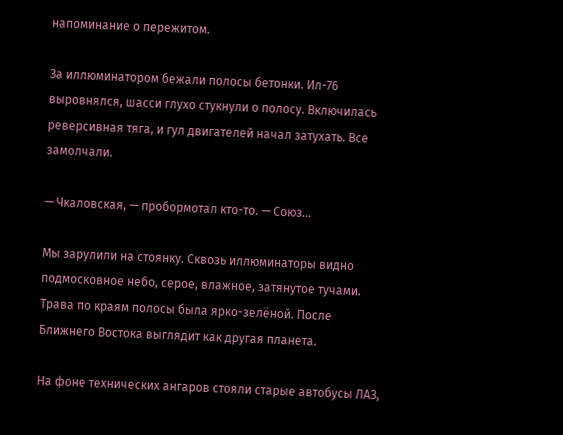напоминание о пережитом.

За иллюминатором бежали полосы бетонки. Ил-76 выровнялся, шасси глухо стукнули о полосу. Включилась реверсивная тяга, и гул двигателей начал затухать. Все замолчали.

— Чкаловская, — пробормотал кто-то. — Союз…

Мы зарулили на стоянку. Сквозь иллюминаторы видно подмосковное небо, серое, влажное, затянутое тучами. Трава по краям полосы была ярко-зелёной. После Ближнего Востока выглядит как другая планета.

На фоне технических ангаров стояли старые автобусы ЛАЗ,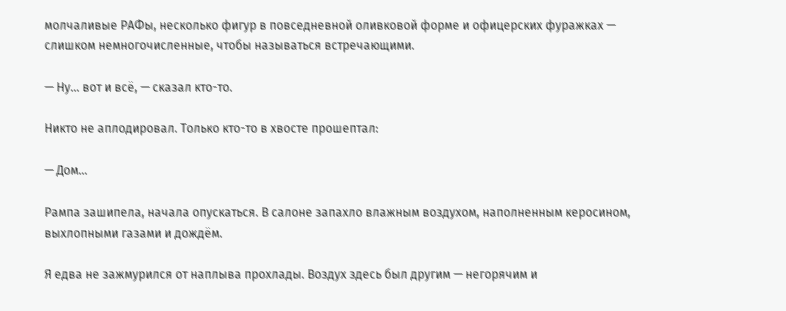молчаливые РАФы, несколько фигур в повседневной оливковой форме и офицерских фуражках — слишком немногочисленные, чтобы называться встречающими.

— Ну… вот и всё, — сказал кто-то.

Никто не аплодировал. Только кто-то в хвосте прошептал:

— Дом…

Рампа зашипела, начала опускаться. В салоне запахло влажным воздухом, наполненным керосином, выхлопными газами и дождём.

Я едва не зажмурился от наплыва прохлады. Воздух здесь был другим — негорячим и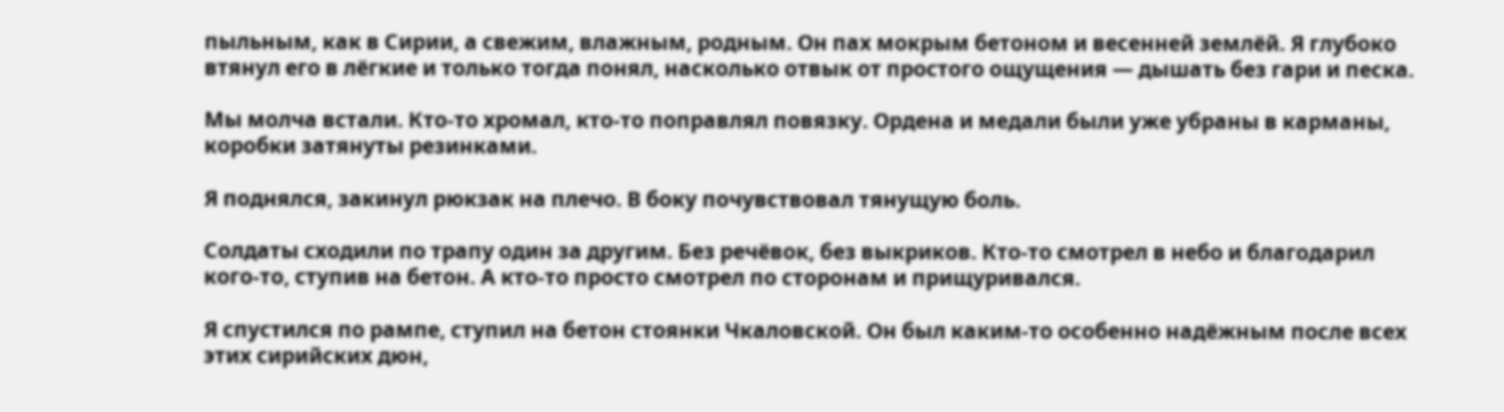пыльным, как в Сирии, а свежим, влажным, родным. Он пах мокрым бетоном и весенней землёй. Я глубоко втянул его в лёгкие и только тогда понял, насколько отвык от простого ощущения — дышать без гари и песка.

Мы молча встали. Кто-то хромал, кто-то поправлял повязку. Ордена и медали были уже убраны в карманы, коробки затянуты резинками.

Я поднялся, закинул рюкзак на плечо. В боку почувствовал тянущую боль.

Солдаты сходили по трапу один за другим. Без речёвок, без выкриков. Кто-то смотрел в небо и благодарил кого-то, ступив на бетон. А кто-то просто смотрел по сторонам и прищуривался.

Я спустился по рампе, ступил на бетон стоянки Чкаловской. Он был каким-то особенно надёжным после всех этих сирийских дюн,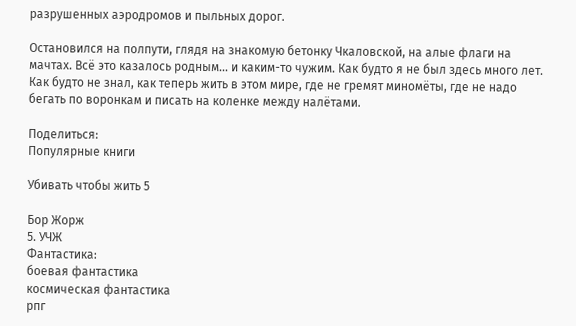разрушенных аэродромов и пыльных дорог.

Остановился на полпути, глядя на знакомую бетонку Чкаловской, на алые флаги на мачтах. Всё это казалось родным… и каким-то чужим. Как будто я не был здесь много лет. Как будто не знал, как теперь жить в этом мире, где не гремят миномёты, где не надо бегать по воронкам и писать на коленке между налётами.

Поделиться:
Популярные книги

Убивать чтобы жить 5

Бор Жорж
5. УЧЖ
Фантастика:
боевая фантастика
космическая фантастика
рпг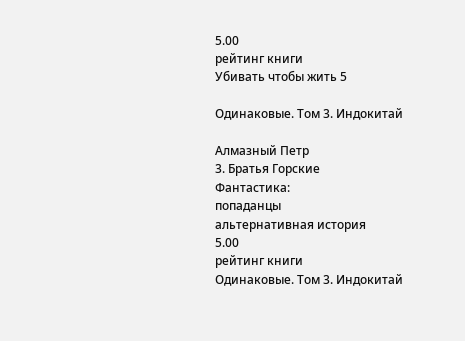5.00
рейтинг книги
Убивать чтобы жить 5

Одинаковые. Том 3. Индокитай

Алмазный Петр
3. Братья Горские
Фантастика:
попаданцы
альтернативная история
5.00
рейтинг книги
Одинаковые. Том 3. Индокитай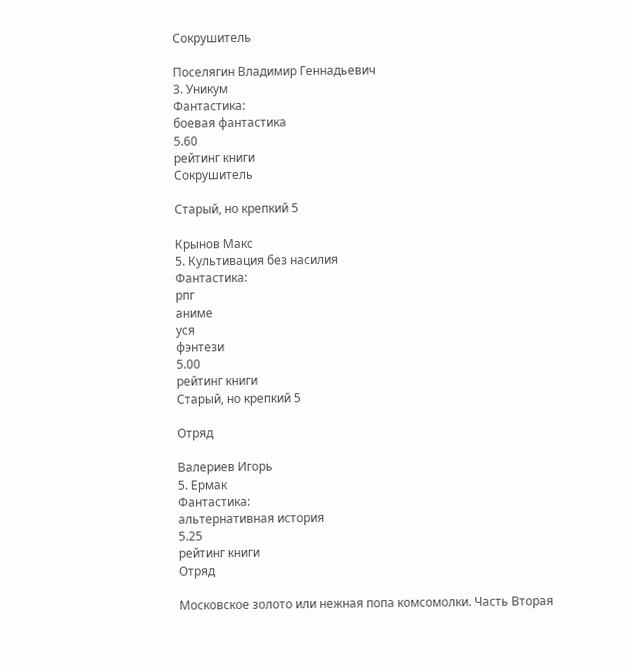Сокрушитель

Поселягин Владимир Геннадьевич
3. Уникум
Фантастика:
боевая фантастика
5.60
рейтинг книги
Сокрушитель

Старый, но крепкий 5

Крынов Макс
5. Культивация без насилия
Фантастика:
рпг
аниме
уся
фэнтези
5.00
рейтинг книги
Старый, но крепкий 5

Отряд

Валериев Игорь
5. Ермак
Фантастика:
альтернативная история
5.25
рейтинг книги
Отряд

Московское золото или нежная попа комсомолки. Часть Вторая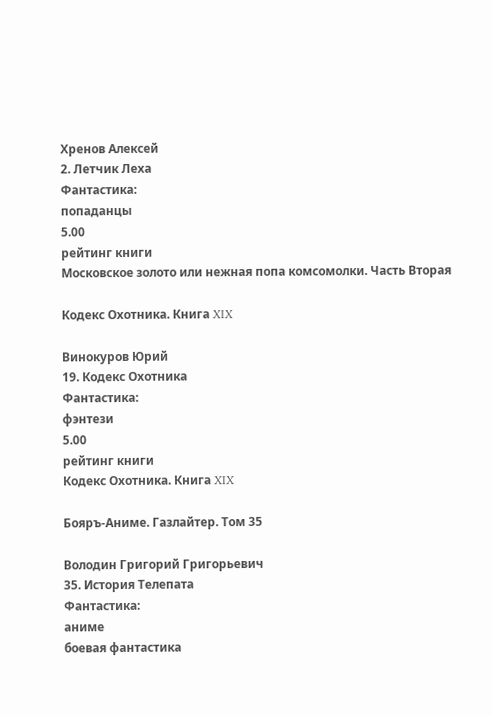Хренов Алексей
2. Летчик Леха
Фантастика:
попаданцы
5.00
рейтинг книги
Московское золото или нежная попа комсомолки. Часть Вторая

Кодекс Охотника. Книга XIX

Винокуров Юрий
19. Кодекс Охотника
Фантастика:
фэнтези
5.00
рейтинг книги
Кодекс Охотника. Книга XIX

Бояръ-Аниме. Газлайтер. Том 35

Володин Григорий Григорьевич
35. История Телепата
Фантастика:
аниме
боевая фантастика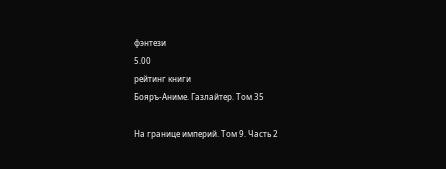фэнтези
5.00
рейтинг книги
Бояръ-Аниме. Газлайтер. Том 35

На границе империй. Том 9. Часть 2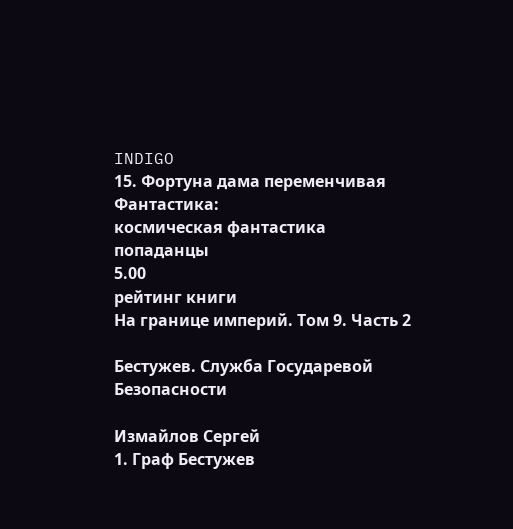INDIGO
15. Фортуна дама переменчивая
Фантастика:
космическая фантастика
попаданцы
5.00
рейтинг книги
На границе империй. Том 9. Часть 2

Бестужев. Служба Государевой Безопасности

Измайлов Сергей
1. Граф Бестужев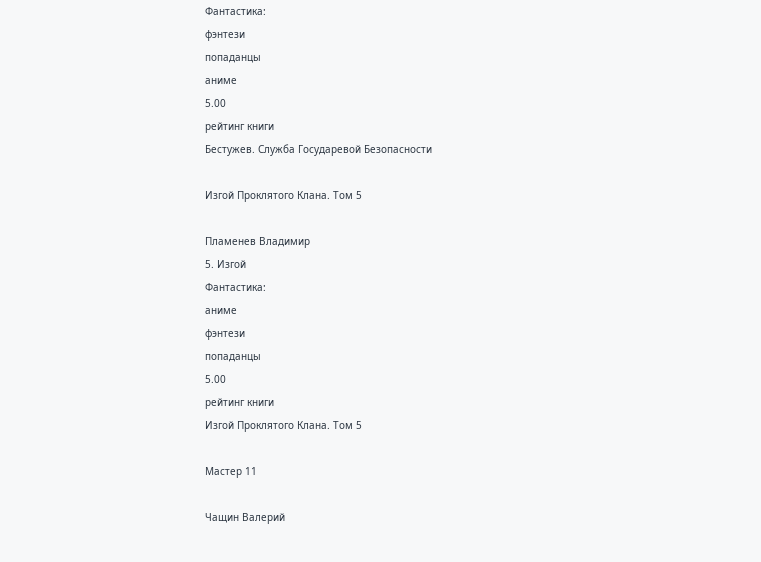Фантастика:
фэнтези
попаданцы
аниме
5.00
рейтинг книги
Бестужев. Служба Государевой Безопасности

Изгой Проклятого Клана. Том 5

Пламенев Владимир
5. Изгой
Фантастика:
аниме
фэнтези
попаданцы
5.00
рейтинг книги
Изгой Проклятого Клана. Том 5

Мастер 11

Чащин Валерий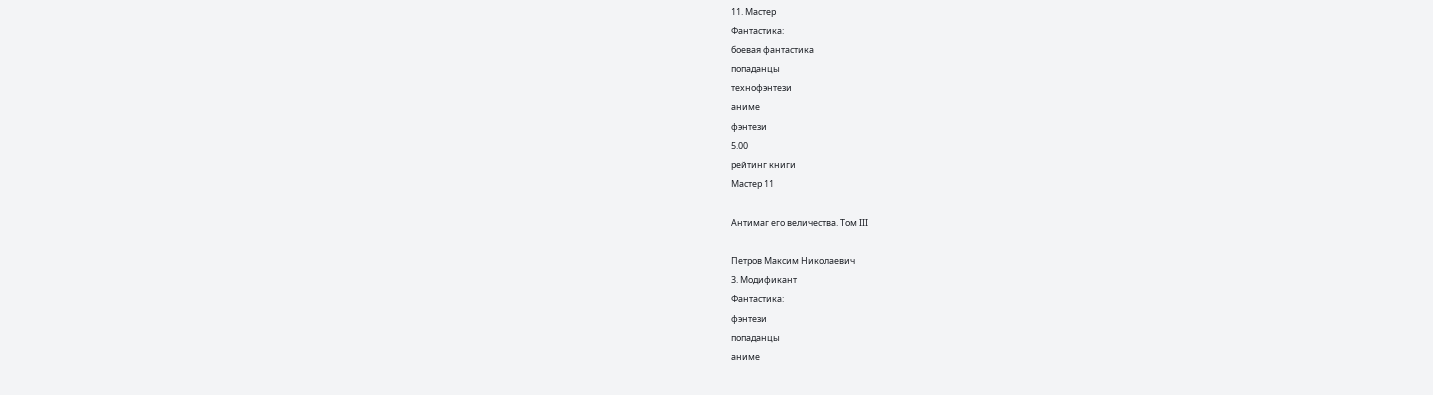11. Мастер
Фантастика:
боевая фантастика
попаданцы
технофэнтези
аниме
фэнтези
5.00
рейтинг книги
Мастер 11

Антимаг его величества. Том III

Петров Максим Николаевич
3. Модификант
Фантастика:
фэнтези
попаданцы
аниме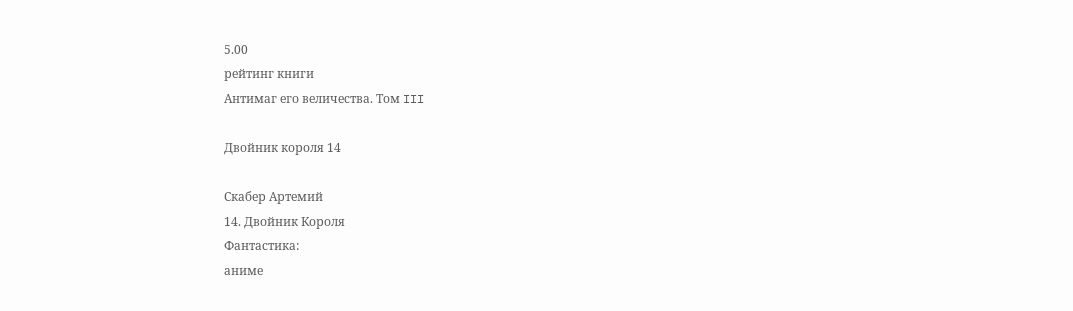5.00
рейтинг книги
Антимаг его величества. Том III

Двойник короля 14

Скабер Артемий
14. Двойник Короля
Фантастика:
аниме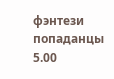фэнтези
попаданцы
5.00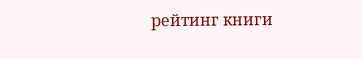рейтинг книги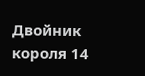Двойник короля 14